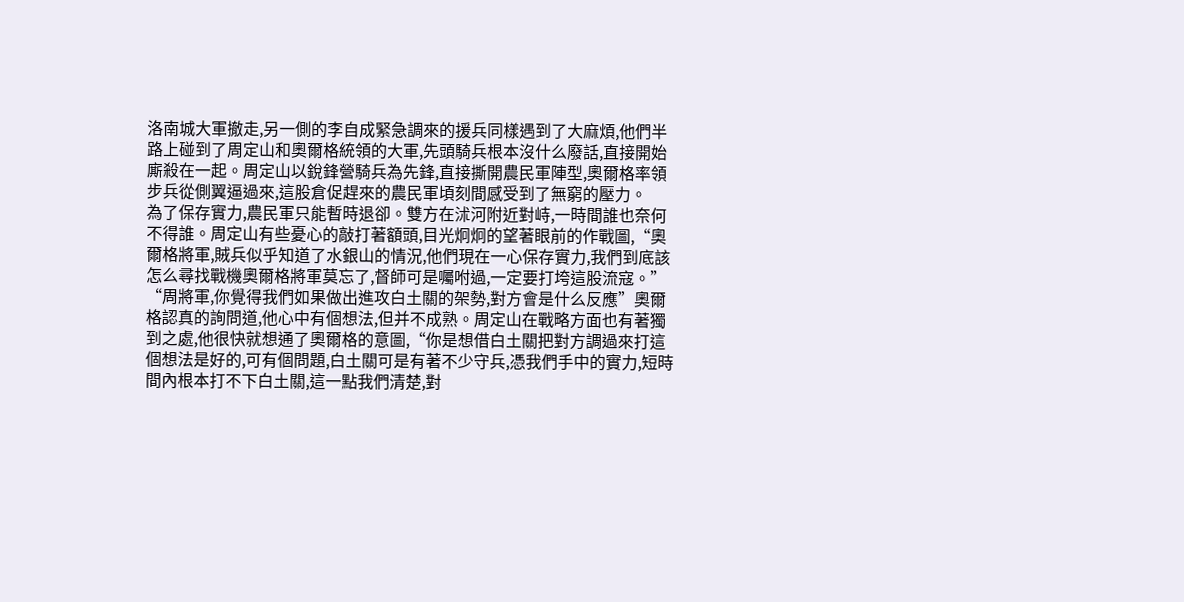洛南城大軍撤走,另一側的李自成緊急調來的援兵同樣遇到了大麻煩,他們半路上碰到了周定山和奧爾格統領的大軍,先頭騎兵根本沒什么廢話,直接開始廝殺在一起。周定山以銳鋒營騎兵為先鋒,直接撕開農民軍陣型,奧爾格率領步兵從側翼逼過來,這股倉促趕來的農民軍頃刻間感受到了無窮的壓力。
為了保存實力,農民軍只能暫時退卻。雙方在沭河附近對峙,一時間誰也奈何不得誰。周定山有些憂心的敲打著額頭,目光炯炯的望著眼前的作戰圖,“奧爾格將軍,賊兵似乎知道了水銀山的情況,他們現在一心保存實力,我們到底該怎么尋找戰機奧爾格將軍莫忘了,督師可是囑咐過,一定要打垮這股流寇。”
“周將軍,你覺得我們如果做出進攻白土關的架勢,對方會是什么反應”奧爾格認真的詢問道,他心中有個想法,但并不成熟。周定山在戰略方面也有著獨到之處,他很快就想通了奧爾格的意圖,“你是想借白土關把對方調過來打這個想法是好的,可有個問題,白土關可是有著不少守兵,憑我們手中的實力,短時間內根本打不下白土關,這一點我們清楚,對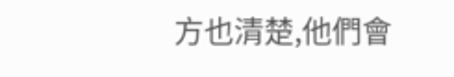方也清楚,他們會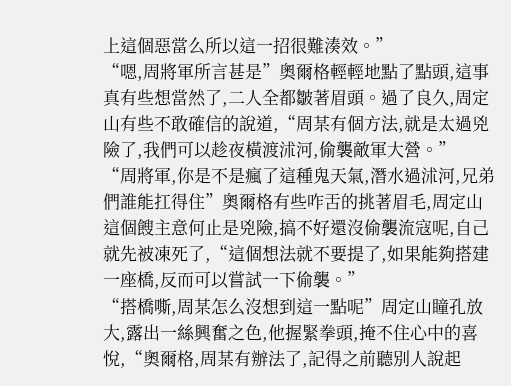上這個惡當么所以這一招很難湊效。”
“嗯,周將軍所言甚是”奧爾格輕輕地點了點頭,這事真有些想當然了,二人全都皺著眉頭。過了良久,周定山有些不敢確信的說道,“周某有個方法,就是太過兇險了,我們可以趁夜橫渡沭河,偷襲敵軍大營。”
“周將軍,你是不是瘋了這種鬼天氣,潛水過沭河,兄弟們誰能扛得住”奧爾格有些咋舌的挑著眉毛,周定山這個餿主意何止是兇險,搞不好還沒偷襲流寇呢,自己就先被凍死了,“這個想法就不要提了,如果能夠搭建一座橋,反而可以嘗試一下偷襲。”
“搭橋嘶,周某怎么沒想到這一點呢”周定山瞳孔放大,露出一絲興奮之色,他握緊拳頭,掩不住心中的喜悅,“奧爾格,周某有辦法了,記得之前聽別人說起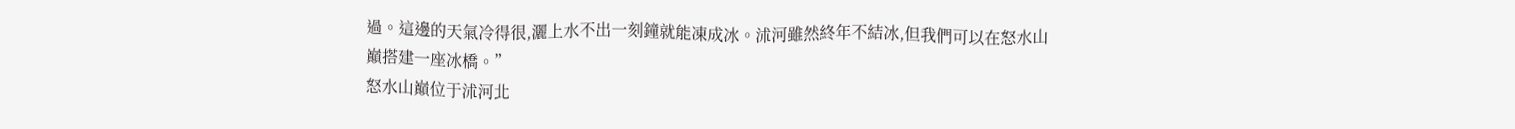過。這邊的天氣冷得很,灑上水不出一刻鐘就能凍成冰。沭河雖然終年不結冰,但我們可以在怒水山巔搭建一座冰橋。”
怒水山巔位于沭河北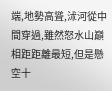端,地勢高聳,沭河從中間穿過,雖然怒水山巔相距距離最短,但是懸空十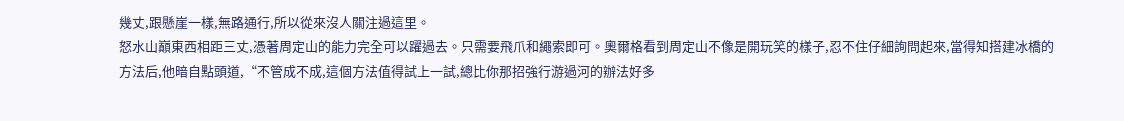幾丈,跟懸崖一樣,無路通行,所以從來沒人關注過這里。
怒水山巔東西相距三丈,憑著周定山的能力完全可以躍過去。只需要飛爪和繩索即可。奧爾格看到周定山不像是開玩笑的樣子,忍不住仔細詢問起來,當得知搭建冰橋的方法后,他暗自點頭道,“不管成不成,這個方法值得試上一試,總比你那招強行游過河的辦法好多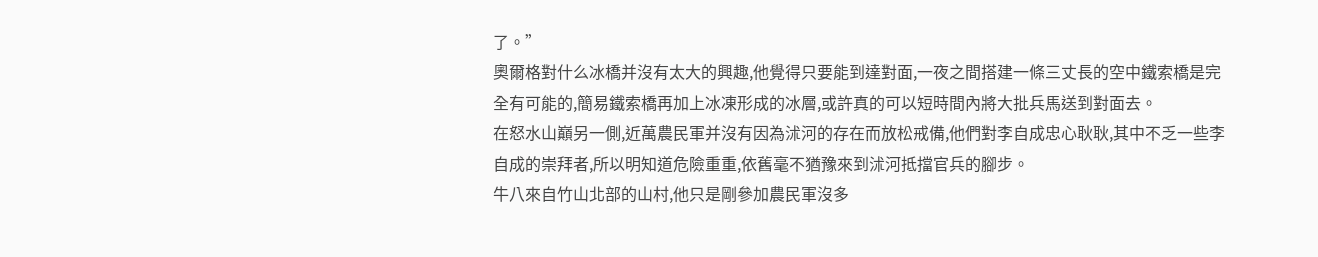了。”
奧爾格對什么冰橋并沒有太大的興趣,他覺得只要能到達對面,一夜之間搭建一條三丈長的空中鐵索橋是完全有可能的,簡易鐵索橋再加上冰凍形成的冰層,或許真的可以短時間內將大批兵馬送到對面去。
在怒水山巔另一側,近萬農民軍并沒有因為沭河的存在而放松戒備,他們對李自成忠心耿耿,其中不乏一些李自成的崇拜者,所以明知道危險重重,依舊毫不猶豫來到沭河抵擋官兵的腳步。
牛八來自竹山北部的山村,他只是剛參加農民軍沒多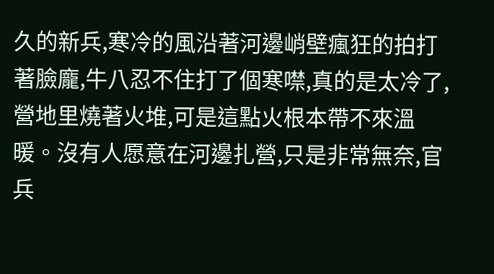久的新兵,寒冷的風沿著河邊峭壁瘋狂的拍打著臉龐,牛八忍不住打了個寒噤,真的是太冷了,營地里燒著火堆,可是這點火根本帶不來溫暖。沒有人愿意在河邊扎營,只是非常無奈,官兵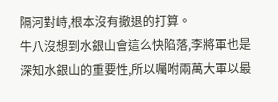隔河對峙,根本沒有撤退的打算。
牛八沒想到水銀山會這么快陷落,李將軍也是深知水銀山的重要性,所以囑咐兩萬大軍以最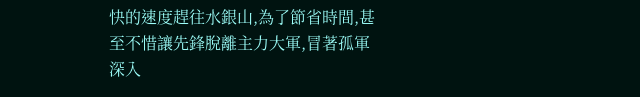快的速度趕往水銀山,為了節省時間,甚至不惜讓先鋒脫離主力大軍,冒著孤軍深入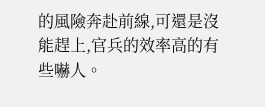的風險奔赴前線,可還是沒能趕上,官兵的效率高的有些嚇人。